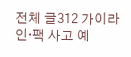전체 글312 가이라인·팩 사고 예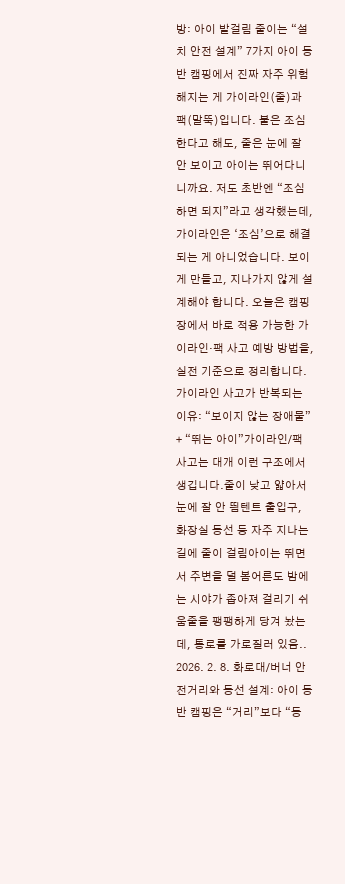방: 아이 발걸림 줄이는 “설치 안전 설계” 7가지 아이 동반 캠핑에서 진짜 자주 위험해지는 게 가이라인(줄)과 팩(말뚝)입니다. 불은 조심한다고 해도, 줄은 눈에 잘 안 보이고 아이는 뛰어다니니까요. 저도 초반엔 “조심하면 되지”라고 생각했는데, 가이라인은 ‘조심’으로 해결되는 게 아니었습니다. 보이게 만들고, 지나가지 않게 설계해야 합니다. 오늘은 캠핑장에서 바로 적용 가능한 가이라인·팩 사고 예방 방법을, 실전 기준으로 정리합니다.가이라인 사고가 반복되는 이유: “보이지 않는 장애물” + “뛰는 아이”가이라인/팩 사고는 대개 이런 구조에서 생깁니다.줄이 낮고 얇아서 눈에 잘 안 띔텐트 출입구, 화장실 동선 등 자주 지나는 길에 줄이 걸림아이는 뛰면서 주변을 덜 봄어른도 밤에는 시야가 좁아져 걸리기 쉬움줄을 팽팽하게 당겨 놨는데, 통로를 가로질러 있음.. 2026. 2. 8. 화로대/버너 안전거리와 동선 설계: 아이 동반 캠핑은 “거리”보다 “동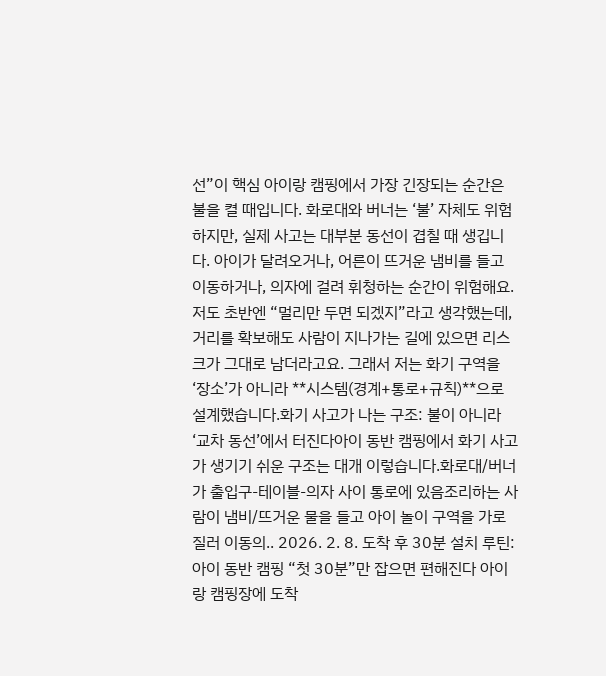선”이 핵심 아이랑 캠핑에서 가장 긴장되는 순간은 불을 켤 때입니다. 화로대와 버너는 ‘불’ 자체도 위험하지만, 실제 사고는 대부분 동선이 겹칠 때 생깁니다. 아이가 달려오거나, 어른이 뜨거운 냄비를 들고 이동하거나, 의자에 걸려 휘청하는 순간이 위험해요. 저도 초반엔 “멀리만 두면 되겠지”라고 생각했는데, 거리를 확보해도 사람이 지나가는 길에 있으면 리스크가 그대로 남더라고요. 그래서 저는 화기 구역을 ‘장소’가 아니라 **시스템(경계+통로+규칙)**으로 설계했습니다.화기 사고가 나는 구조: 불이 아니라 ‘교차 동선’에서 터진다아이 동반 캠핑에서 화기 사고가 생기기 쉬운 구조는 대개 이렇습니다.화로대/버너가 출입구-테이블-의자 사이 통로에 있음조리하는 사람이 냄비/뜨거운 물을 들고 아이 놀이 구역을 가로질러 이동의.. 2026. 2. 8. 도착 후 30분 설치 루틴: 아이 동반 캠핑 “첫 30분”만 잡으면 편해진다 아이랑 캠핑장에 도착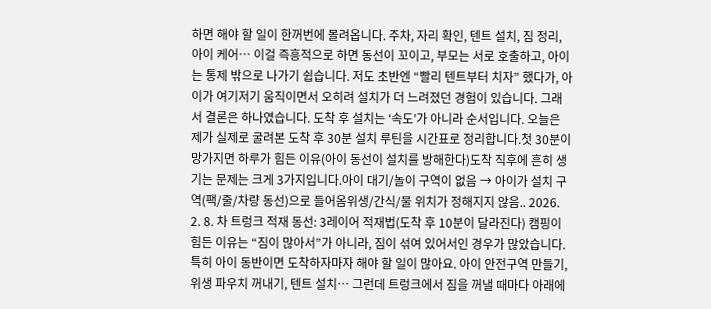하면 해야 할 일이 한꺼번에 몰려옵니다. 주차, 자리 확인, 텐트 설치, 짐 정리, 아이 케어… 이걸 즉흥적으로 하면 동선이 꼬이고, 부모는 서로 호출하고, 아이는 통제 밖으로 나가기 쉽습니다. 저도 초반엔 “빨리 텐트부터 치자” 했다가, 아이가 여기저기 움직이면서 오히려 설치가 더 느려졌던 경험이 있습니다. 그래서 결론은 하나였습니다. 도착 후 설치는 ‘속도’가 아니라 순서입니다. 오늘은 제가 실제로 굴려본 도착 후 30분 설치 루틴을 시간표로 정리합니다.첫 30분이 망가지면 하루가 힘든 이유(아이 동선이 설치를 방해한다)도착 직후에 흔히 생기는 문제는 크게 3가지입니다.아이 대기/놀이 구역이 없음 → 아이가 설치 구역(팩/줄/차량 동선)으로 들어옴위생/간식/물 위치가 정해지지 않음.. 2026. 2. 8. 차 트렁크 적재 동선: 3레이어 적재법(도착 후 10분이 달라진다) 캠핑이 힘든 이유는 “짐이 많아서”가 아니라, 짐이 섞여 있어서인 경우가 많았습니다. 특히 아이 동반이면 도착하자마자 해야 할 일이 많아요. 아이 안전구역 만들기, 위생 파우치 꺼내기, 텐트 설치… 그런데 트렁크에서 짐을 꺼낼 때마다 아래에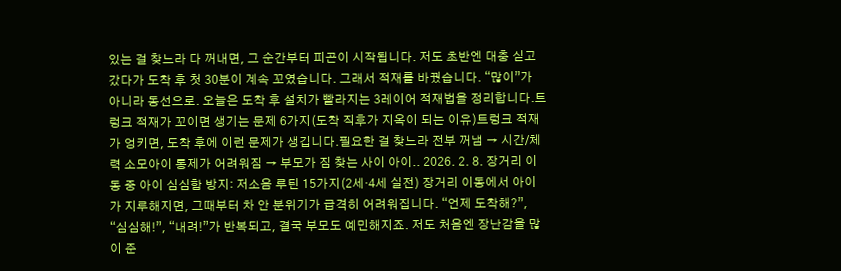있는 걸 찾느라 다 꺼내면, 그 순간부터 피곤이 시작됩니다. 저도 초반엔 대충 싣고 갔다가 도착 후 첫 30분이 계속 꼬였습니다. 그래서 적재를 바꿨습니다. “많이”가 아니라 동선으로. 오늘은 도착 후 설치가 빨라지는 3레이어 적재법을 정리합니다.트렁크 적재가 꼬이면 생기는 문제 6가지(도착 직후가 지옥이 되는 이유)트렁크 적재가 엉키면, 도착 후에 이런 문제가 생깁니다.필요한 걸 찾느라 전부 꺼냄 → 시간/체력 소모아이 통제가 어려워짐 → 부모가 짐 찾는 사이 아이.. 2026. 2. 8. 장거리 이동 중 아이 심심함 방지: 저소음 루틴 15가지(2세·4세 실전) 장거리 이동에서 아이가 지루해지면, 그때부터 차 안 분위기가 급격히 어려워집니다. “언제 도착해?”, “심심해!”, “내려!”가 반복되고, 결국 부모도 예민해지죠. 저도 처음엔 장난감을 많이 준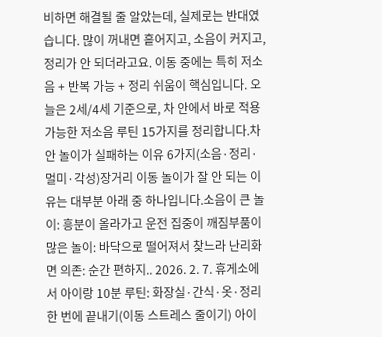비하면 해결될 줄 알았는데, 실제로는 반대였습니다. 많이 꺼내면 흩어지고, 소음이 커지고, 정리가 안 되더라고요. 이동 중에는 특히 저소음 + 반복 가능 + 정리 쉬움이 핵심입니다. 오늘은 2세/4세 기준으로, 차 안에서 바로 적용 가능한 저소음 루틴 15가지를 정리합니다.차 안 놀이가 실패하는 이유 6가지(소음·정리·멀미·각성)장거리 이동 놀이가 잘 안 되는 이유는 대부분 아래 중 하나입니다.소음이 큰 놀이: 흥분이 올라가고 운전 집중이 깨짐부품이 많은 놀이: 바닥으로 떨어져서 찾느라 난리화면 의존: 순간 편하지.. 2026. 2. 7. 휴게소에서 아이랑 10분 루틴: 화장실·간식·옷·정리 한 번에 끝내기(이동 스트레스 줄이기) 아이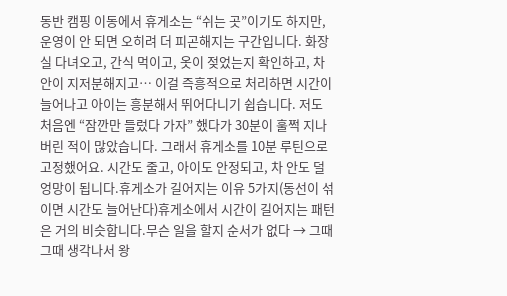동반 캠핑 이동에서 휴게소는 “쉬는 곳”이기도 하지만, 운영이 안 되면 오히려 더 피곤해지는 구간입니다. 화장실 다녀오고, 간식 먹이고, 옷이 젖었는지 확인하고, 차 안이 지저분해지고… 이걸 즉흥적으로 처리하면 시간이 늘어나고 아이는 흥분해서 뛰어다니기 쉽습니다. 저도 처음엔 “잠깐만 들렀다 가자” 했다가 30분이 훌쩍 지나버린 적이 많았습니다. 그래서 휴게소를 10분 루틴으로 고정했어요. 시간도 줄고, 아이도 안정되고, 차 안도 덜 엉망이 됩니다.휴게소가 길어지는 이유 5가지(동선이 섞이면 시간도 늘어난다)휴게소에서 시간이 길어지는 패턴은 거의 비슷합니다.무슨 일을 할지 순서가 없다 → 그때그때 생각나서 왕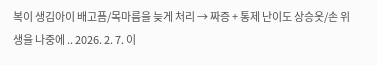복이 생김아이 배고픔/목마름을 늦게 처리 → 짜증 + 통제 난이도 상승옷/손 위생을 나중에 .. 2026. 2. 7. 이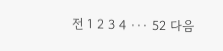전 1 2 3 4 ··· 52 다음